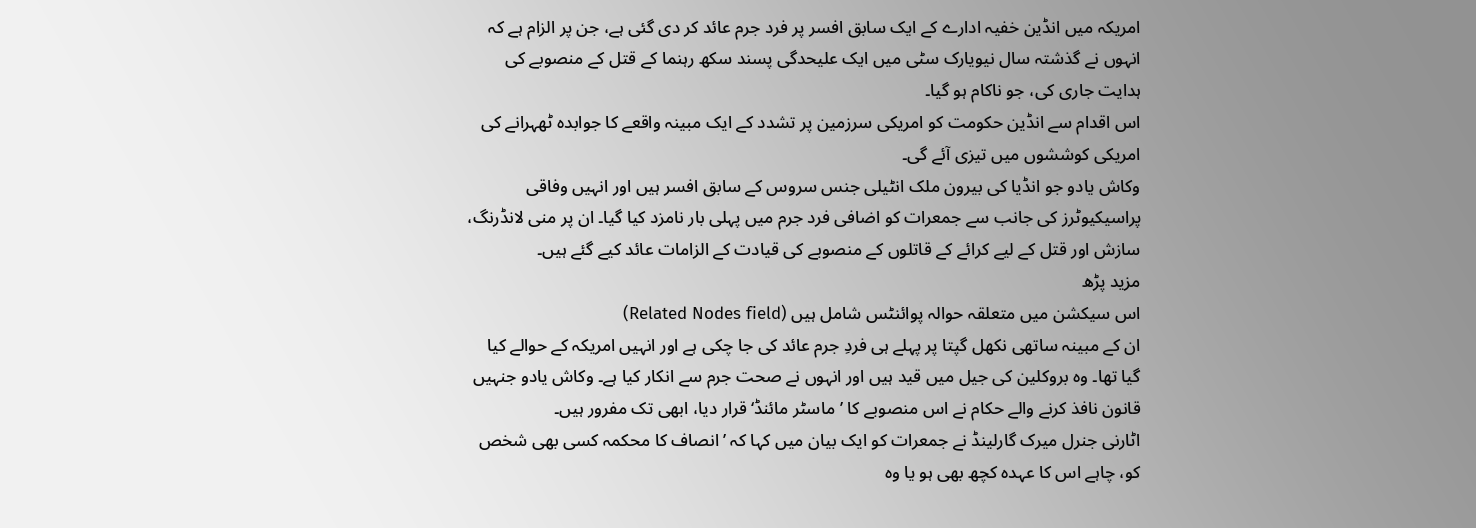امریکہ میں انڈین خفیہ ادارے کے ایک سابق افسر پر فرد جرم عائد کر دی گئی ہے، جن پر الزام ہے کہ انہوں نے گذشتہ سال نیویارک سٹی میں ایک علیحدگی پسند سکھ رہنما کے قتل کے منصوبے کی ہدایت جاری کی، جو ناکام ہو گیا۔
اس اقدام سے انڈین حکومت کو امریکی سرزمین پر تشدد کے ایک مبینہ واقعے کا جوابدہ ٹھہرانے کی امریکی کوششوں میں تیزی آئے گی۔
وکاش یادو جو انڈیا کی بیرون ملک انٹیلی جنس سروس کے سابق افسر ہیں اور انہیں وفاقی پراسیکیوٹرز کی جانب سے جمعرات کو اضافی فرد جرم میں پہلی بار نامزد کیا گیا۔ ان پر منی لانڈرنگ، سازش اور قتل کے لیے کرائے کے قاتلوں کے منصوبے کی قیادت کے الزامات عائد کیے گئے ہیں۔
مزید پڑھ
اس سیکشن میں متعلقہ حوالہ پوائنٹس شامل ہیں (Related Nodes field)
ان کے مبینہ ساتھی نکھل گپتا پر پہلے ہی فردِ جرم عائد کی جا چکی ہے اور انہیں امریکہ کے حوالے کیا گیا تھا۔ وہ بروکلین کی جیل میں قید ہیں اور انہوں نے صحت جرم سے انکار کیا ہے۔ وکاش یادو جنہیں قانون نافذ کرنے والے حکام نے اس منصوبے کا ’ماسٹر مائنڈ‘ قرار دیا، ابھی تک مفرور ہیں۔
اٹارنی جنرل میرک گارلینڈ نے جمعرات کو ایک بیان میں کہا کہ ’انصاف کا محکمہ کسی بھی شخص کو، چاہے اس کا عہدہ کچھ بھی ہو یا وہ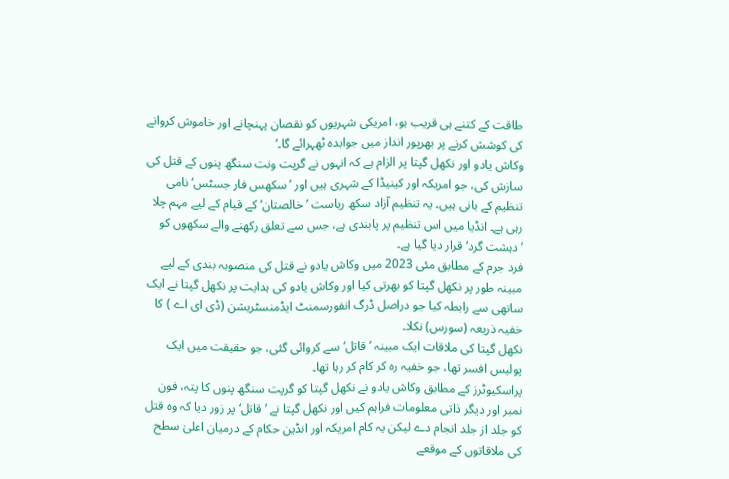طاقت کے کتنے ہی قریب ہو، امریکی شہریوں کو نقصان پہنچانے اور خاموش کروانے کی کوشش کرنے پر بھرپور انداز میں جوابدہ ٹھہرائے گا۔‘
وکاش یادو اور نکھل گپتا پر الزام ہے کہ انہوں نے گرپت ونت سنگھ پنوں کے قتل کی سازش کی، جو امریکہ اور کینیڈا کے شہری ہیں اور ’سکھس فار جسٹس‘ نامی تنظیم کے بانی ہیں۔ یہ تنظیم آزاد سکھ ریاست ’خالصتان‘ کے قیام کے لیے مہم چلا رہی ہے۔ انڈیا میں اس تنظیم پر پابندی ہے، جس سے تعلق رکھنے والے سکھوں کو ’دہشت گرد‘ قرار دیا گیا ہے۔
فرد جرم کے مطابق مئی 2023 میں وکاش یادو نے قتل کی منصوبہ بندی کے لیے مبینہ طور پر نکھل گپتا کو بھرتی کیا اور وکاش یادو کی ہدایت پر نکھل گپتا نے ایک ساتھی سے رابطہ کیا جو دراصل ڈرگ انفورسمنٹ ایڈمنسٹریشن (ڈی ای اے ) کا خفیہ ذریعہ (سورس) نکلا۔
نکھل گپتا کی ملاقات ایک مبینہ ’قاتل‘ سے کروائی گئی، جو حقیقت میں ایک پولیس افسر تھا، جو خفیہ رہ کر کام کر رہا تھا۔
پراسکیوٹرز کے مطابق وکاش یادو نے نکھل گپتا کو گرپت سنگھ پنوں کا پتہ، فون نمبر اور دیگر ذاتی معلومات فراہم کیں اور نکھل گپتا نے ’قاتل‘ پر زور دیا کہ وہ قتل کو جلد از جلد انجام دے لیکن یہ کام امریکہ اور انڈین حکام کے درمیان اعلیٰ سطح کی ملاقاتوں کے موقعے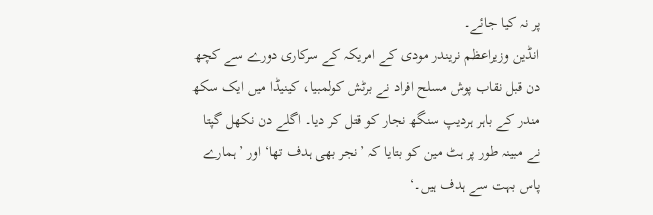پر نہ کیا جائے۔
انڈین وزیراعظم نریندر مودی کے امریکہ کے سرکاری دورے سے کچھ دن قبل نقاب پوش مسلح افراد نے برٹش کولمبیا، کینیڈا میں ایک سکھ مندر کے باہر ہردیپ سنگھ نجار کو قتل کر دیا۔ اگلے دن نکھل گپتا نے مبینہ طور پر ہٹ مین کو بتایا کہ ’نجر بھی ہدف تھا‘ اور ’ہمارے پاس بہت سے ہدف ہیں۔‘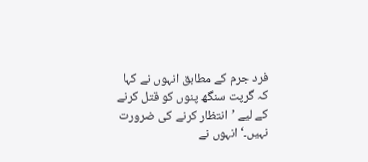فرد جرم کے مطابق انہوں نے کہا کہ گرپت سنگھ پنوں کو قتل کرنے کے لیے ’انتظار کرنے کی ضرورت نہیں۔‘ انہوں نے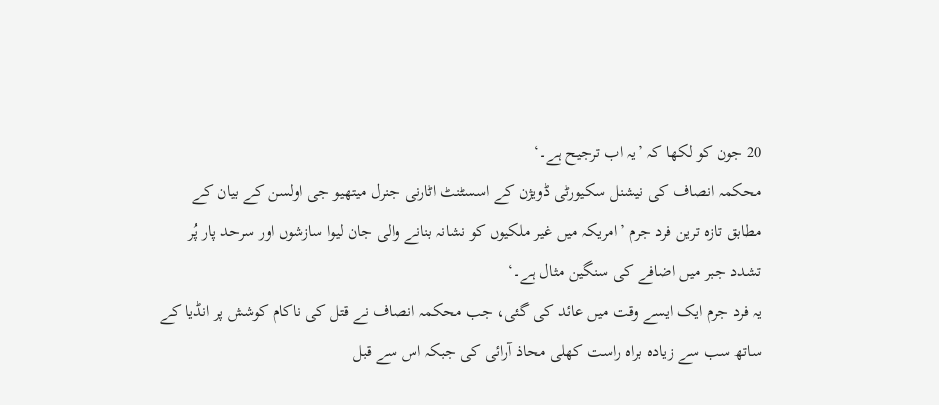20 جون کو لکھا کہ ’یہ اب ترجیح ہے۔‘
محکمہ انصاف کی نیشنل سکیورٹی ڈویژن کے اسسٹنٹ اٹارنی جنرل میتھیو جی اولسن کے بیان کے مطابق تازہ ترین فرد جرم ’امریکہ میں غیر ملکیوں کو نشانہ بنانے والی جان لیوا سازشوں اور سرحد پار پُر تشدد جبر میں اضافے کی سنگین مثال ہے۔‘
یہ فرد جرم ایک ایسے وقت میں عائد کی گئی، جب محکمہ انصاف نے قتل کی ناکام کوشش پر انڈیا کے ساتھ سب سے زیادہ براہ راست کھلی محاذ آرائی کی جبکہ اس سے قبل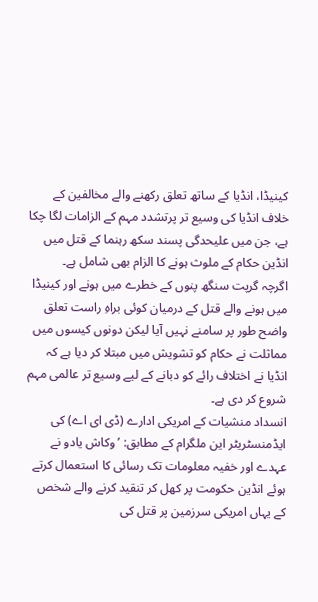کینیڈا، انڈیا کے ساتھ تعلق رکھنے والے مخالفین کے خلاف انڈیا کی وسیع تر پرتشدد مہم کے الزامات لگا چکا ہے، جن میں علیحدگی پسند سکھ رہنما کے قتل میں انڈین حکام کے ملوث ہونے کا الزام بھی شامل ہے۔
اگرچہ گرپت سنگھ پنوں کے خطرے میں ہونے اور کینیڈا میں ہونے والے قتل کے درمیان کوئی براہِ راست تعلق واضح طور پر سامنے نہیں آیا لیکن دونوں کیسوں میں مماثلت نے حکام کو تشویش میں مبتلا کر دیا ہے کہ انڈیا نے اختلاف رائے کو دبانے کے لیے وسیع تر عالمی مہم شروع کر دی ہے۔
انسداد منشیات کے امریکی ادارے (ڈی ای اے) کی ایڈمنسٹریٹر این ملگرام کے مطابق: ’وکاش یادو نے عہدے اور خفیہ معلومات تک رسائی کا استعمال کرتے ہوئے انڈین حکومت پر کھل کر تنقید کرنے والے شخص کے یہاں امریکی سرزمین پر قتل کی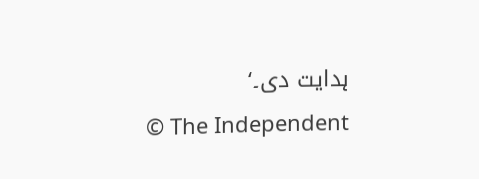ہدایت دی۔‘
© The Independent